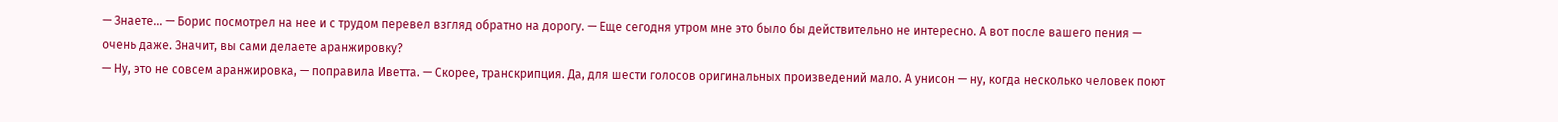— Знаете… — Борис посмотрел на нее и с трудом перевел взгляд обратно на дорогу. — Еще сегодня утром мне это было бы действительно не интересно. А вот после вашего пения — очень даже. Значит, вы сами делаете аранжировку?
— Ну, это не совсем аранжировка, — поправила Иветта. — Скорее, транскрипция. Да, для шести голосов оригинальных произведений мало. А унисон — ну, когда несколько человек поют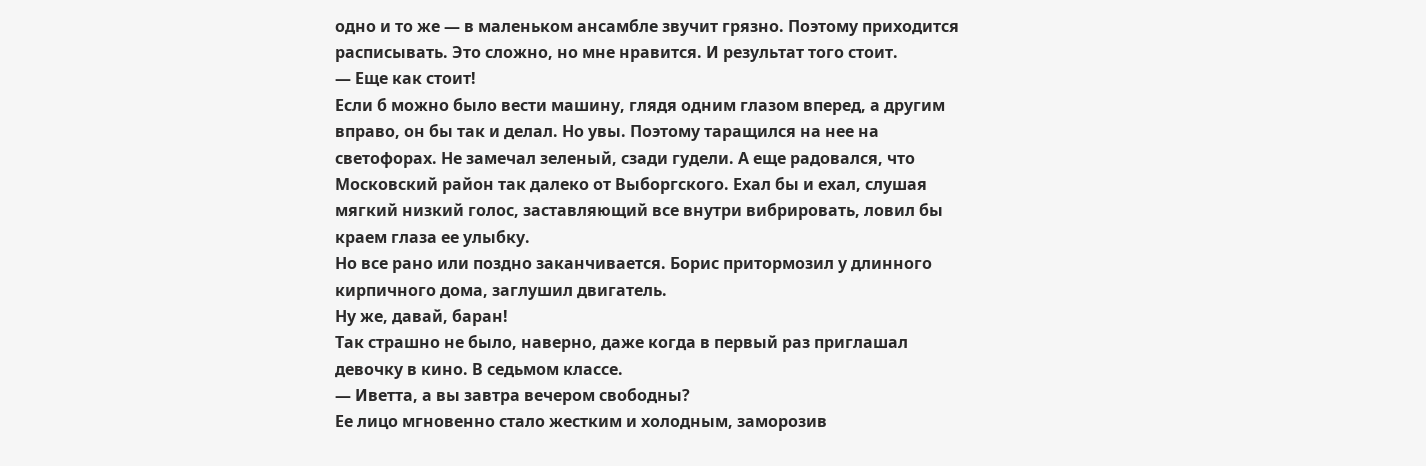одно и то же — в маленьком ансамбле звучит грязно. Поэтому приходится расписывать. Это сложно, но мне нравится. И результат того стоит.
— Еще как стоит!
Если б можно было вести машину, глядя одним глазом вперед, а другим вправо, он бы так и делал. Но увы. Поэтому таращился на нее на светофорах. Не замечал зеленый, сзади гудели. А еще радовался, что Московский район так далеко от Выборгского. Ехал бы и ехал, слушая мягкий низкий голос, заставляющий все внутри вибрировать, ловил бы краем глаза ее улыбку.
Но все рано или поздно заканчивается. Борис притормозил у длинного кирпичного дома, заглушил двигатель.
Ну же, давай, баран!
Так страшно не было, наверно, даже когда в первый раз приглашал девочку в кино. В седьмом классе.
— Иветта, а вы завтра вечером свободны?
Ее лицо мгновенно стало жестким и холодным, заморозив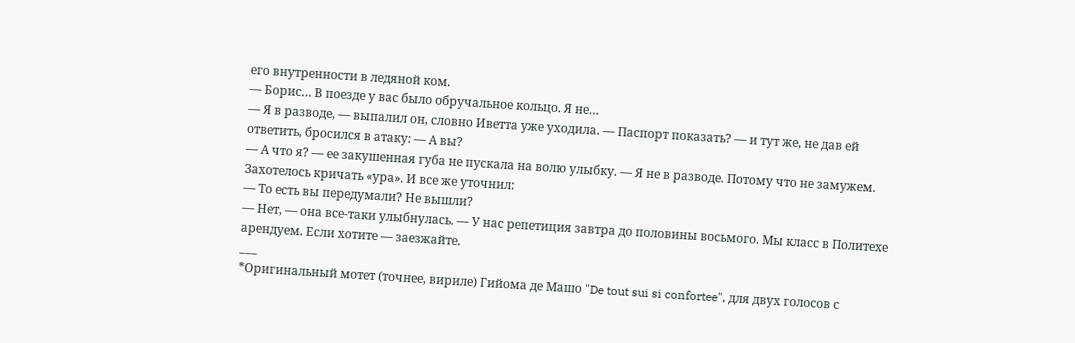его внутренности в ледяной ком.
— Борис… В поезде у вас было обручальное кольцо. Я не…
— Я в разводе, — выпалил он, словно Иветта уже уходила. — Паспорт показать? — и тут же, не дав ей ответить, бросился в атаку: — А вы?
— А что я? — ее закушенная губа не пускала на волю улыбку. — Я не в разводе. Потому что не замужем.
Захотелось кричать «ура». И все же уточнил:
— То есть вы передумали? Не вышли?
— Нет, — она все-таки улыбнулась. — У нас репетиция завтра до половины восьмого. Мы класс в Политехе арендуем. Если хотите — заезжайте.
___
*Оригинальный мотет (точнее, вириле) Гийома де Машо "De tout sui si confortee", для двух голосов с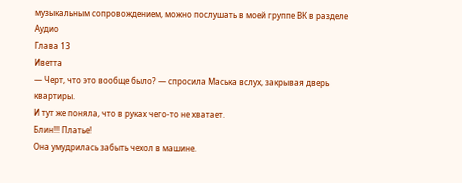музыкальным сопровождением, можно послушать в моей группе ВК в разделе Аудио
Глава 13
Иветта
— Черт, что это вообще было? — спросила Маська вслух, закрывая дверь квартиры.
И тут же поняла, что в руках чего-то не хватает.
Блин!!! Платье!
Она умудрилась забыть чехол в машине.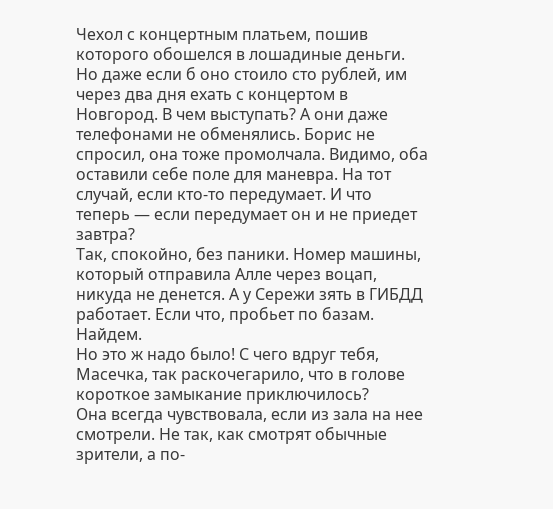Чехол с концертным платьем, пошив которого обошелся в лошадиные деньги. Но даже если б оно стоило сто рублей, им через два дня ехать с концертом в Новгород. В чем выступать? А они даже телефонами не обменялись. Борис не спросил, она тоже промолчала. Видимо, оба оставили себе поле для маневра. На тот случай, если кто-то передумает. И что теперь — если передумает он и не приедет завтра?
Так, спокойно, без паники. Номер машины, который отправила Алле через воцап, никуда не денется. А у Сережи зять в ГИБДД работает. Если что, пробьет по базам. Найдем.
Но это ж надо было! С чего вдруг тебя, Масечка, так раскочегарило, что в голове короткое замыкание приключилось?
Она всегда чувствовала, если из зала на нее смотрели. Не так, как смотрят обычные зрители, а по-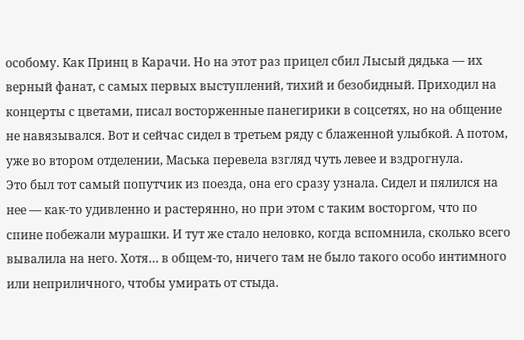особому. Как Принц в Карачи. Но на этот раз прицел сбил Лысый дядька — их верный фанат, с самых первых выступлений, тихий и безобидный. Приходил на концерты с цветами, писал восторженные панегирики в соцсетях, но на общение не навязывался. Вот и сейчас сидел в третьем ряду с блаженной улыбкой. А потом, уже во втором отделении, Маська перевела взгляд чуть левее и вздрогнула.
Это был тот самый попутчик из поезда, она его сразу узнала. Сидел и пялился на нее — как-то удивленно и растерянно, но при этом с таким восторгом, что по спине побежали мурашки. И тут же стало неловко, когда вспомнила, сколько всего вывалила на него. Хотя… в общем-то, ничего там не было такого особо интимного или неприличного, чтобы умирать от стыда.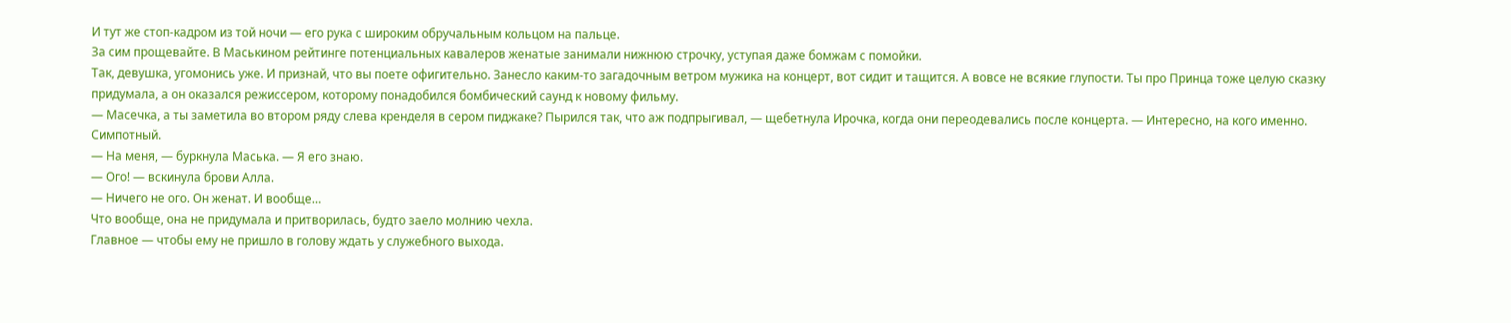И тут же стоп-кадром из той ночи — его рука с широким обручальным кольцом на пальце.
За сим прощевайте. В Маськином рейтинге потенциальных кавалеров женатые занимали нижнюю строчку, уступая даже бомжам с помойки.
Так, девушка, угомонись уже. И признай, что вы поете офигительно. Занесло каким-то загадочным ветром мужика на концерт, вот сидит и тащится. А вовсе не всякие глупости. Ты про Принца тоже целую сказку придумала, а он оказался режиссером, которому понадобился бомбический саунд к новому фильму.
— Масечка, а ты заметила во втором ряду слева кренделя в сером пиджаке? Пырился так, что аж подпрыгивал, — щебетнула Ирочка, когда они переодевались после концерта. — Интересно, на кого именно. Симпотный.
— На меня, — буркнула Маська. — Я его знаю.
— Ого! — вскинула брови Алла.
— Ничего не ого. Он женат. И вообще…
Что вообще, она не придумала и притворилась, будто заело молнию чехла.
Главное — чтобы ему не пришло в голову ждать у служебного выхода.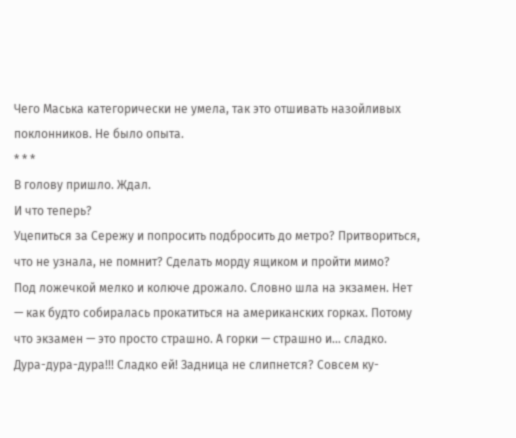Чего Маська категорически не умела, так это отшивать назойливых поклонников. Не было опыта.
* * *
В голову пришло. Ждал.
И что теперь?
Уцепиться за Сережу и попросить подбросить до метро? Притвориться, что не узнала, не помнит? Сделать морду ящиком и пройти мимо?
Под ложечкой мелко и колюче дрожало. Словно шла на экзамен. Нет — как будто собиралась прокатиться на американских горках. Потому что экзамен — это просто страшно. А горки — страшно и… сладко.
Дура-дура-дура!!! Сладко ей! Задница не слипнется? Совсем ку-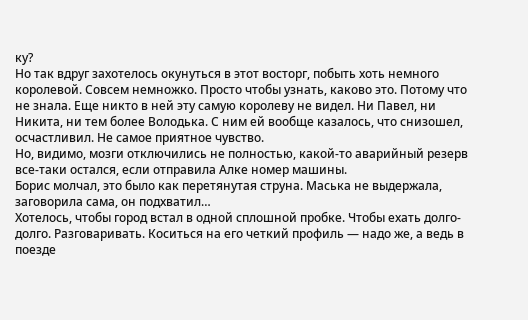ку?
Но так вдруг захотелось окунуться в этот восторг, побыть хоть немного королевой. Совсем немножко. Просто чтобы узнать, каково это. Потому что не знала. Еще никто в ней эту самую королеву не видел. Ни Павел, ни Никита, ни тем более Володька. С ним ей вообще казалось, что снизошел, осчастливил. Не самое приятное чувство.
Но, видимо, мозги отключились не полностью, какой-то аварийный резерв все-таки остался, если отправила Алке номер машины.
Борис молчал, это было как перетянутая струна. Маська не выдержала, заговорила сама, он подхватил…
Хотелось, чтобы город встал в одной сплошной пробке. Чтобы ехать долго-долго. Разговаривать. Коситься на его четкий профиль — надо же, а ведь в поезде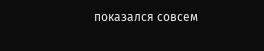показался совсем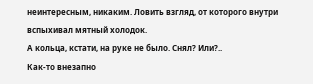неинтересным, никаким. Ловить взгляд, от которого внутри вспыхивал мятный холодок.
А кольца, кстати, на руке не было. Снял? Или?..
Как-то внезапно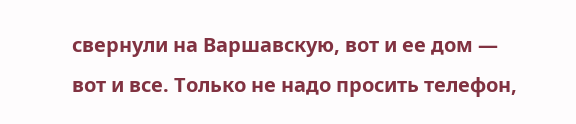свернули на Варшавскую, вот и ее дом — вот и все. Только не надо просить телефон,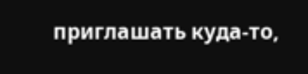приглашать куда-то,